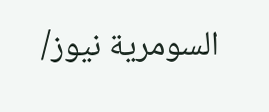السومرية نيوز/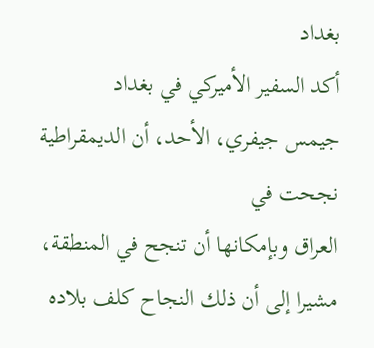بغداد
أكد السفير الأميركي في بغداد
جيمس جيفري، الأحد، أن الديمقراطية نجحت في
العراق وبإمكانها أن تنجح في المنطقة، مشيرا إلى أن ذلك النجاح كلف بلاده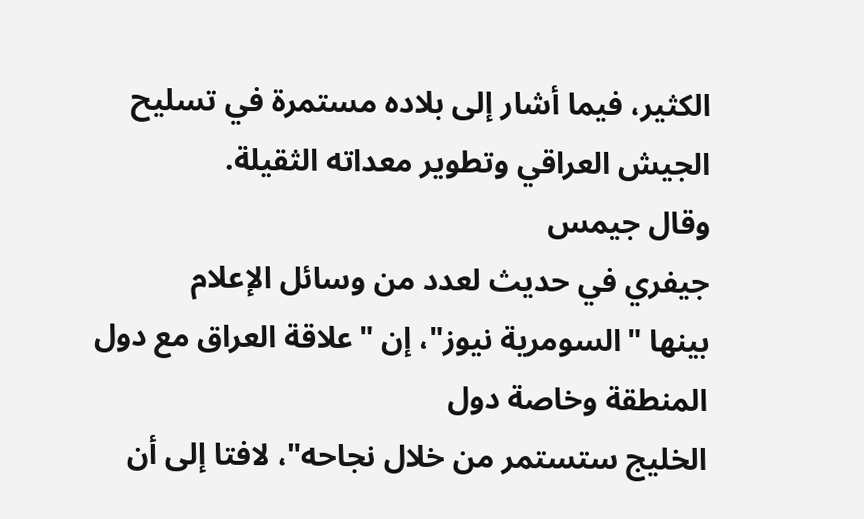الكثير، فيما أشار إلى بلاده مستمرة في تسليح الجيش العراقي وتطوير معداته الثقيلة.
وقال جيمس
جيفري في حديث لعدد من وسائل الإعلام
بينها "السومرية نيوز"، إن "علاقة العراق مع دول المنطقة وخاصة دول
الخليج ستستمر من خلال نجاحه"، لافتا إلى أن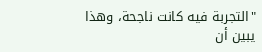"التجربة فيه كانت ناجحة، وهذا
يبين أن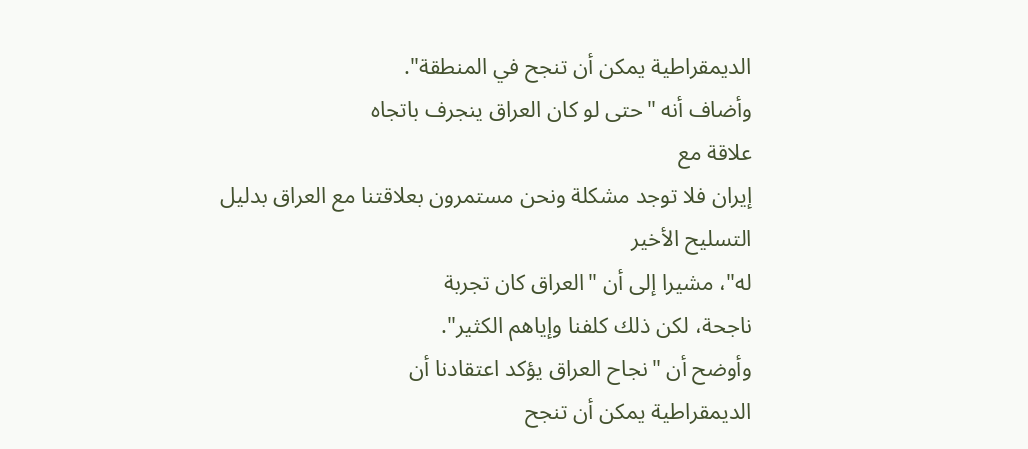الديمقراطية يمكن أن تنجح في المنطقة".
وأضاف أنه "حتى لو كان العراق ينجرف باتجاه
علاقة مع
إيران فلا توجد مشكلة ونحن مستمرون بعلاقتنا مع العراق بدليل التسليح الأخير
له"، مشيرا إلى أن "العراق كان تجربة
ناجحة، لكن ذلك كلفنا وإياهم الكثير".
وأوضح أن "نجاح العراق يؤكد اعتقادنا أن
الديمقراطية يمكن أن تنجح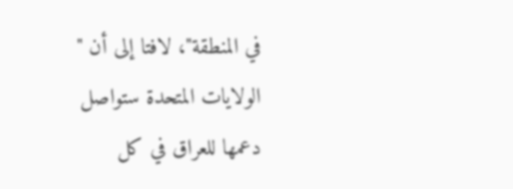في المنطقة"، لافتا إلى أن "
الولايات المتحدة ستواصل
دعمها للعراق في كل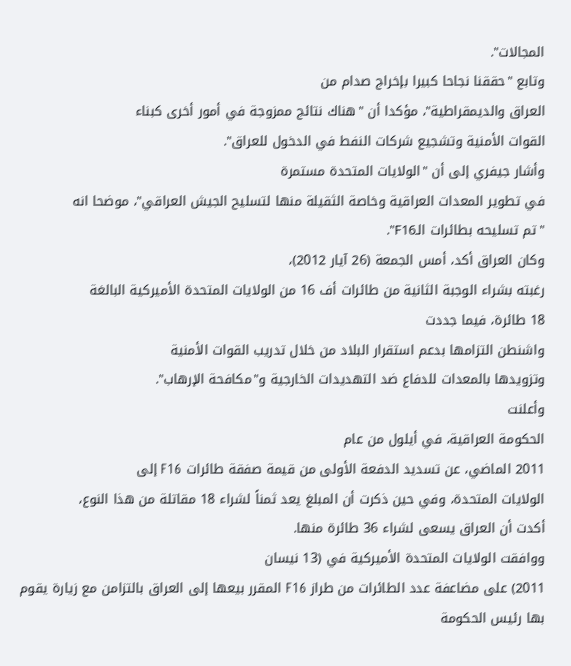المجالات".
وتابع "حققنا نجاحا كبيرا بإخراج صدام من
العراق والديمقراطية"، مؤكدا أن "هناك نتائج ممزوجة في أمور أخرى كبناء
القوات الأمنية وتشجيع شركات النفط في الدخول للعراق".
وأشار جيفري إلى أن "الولايات المتحدة مستمرة
في تطوير المعدات العراقية وخاصة الثقيلة منها لتسليح الجيش العراقي"، موضحا انه
"تم تسليحه بطائرات الـF16".
وكان العراق أكد، أمس الجمعة (26 آيار 2012)،
رغبته بشراء الوجبة الثانية من طائرات أف 16 من الولايات المتحدة الأميركية البالغة
18 طائرة، فيما جددت
واشنطن التزامها بدعم استقرار البلاد من خلال تدريب القوات الأمنية
وتزويدها بالمعدات للدفاع ضد التهديدات الخارجية و"مكافحة الإرهاب".
وأعلنت
الحكومة العراقية، في أيلول من عام
2011 الماضي، عن تسديد الدفعة الأولى من قيمة صفقة طائرات F16 إلى
الولايات المتحدة، وفي حين ذكرت أن المبلغ يعد ثمناً لشراء 18 مقاتلة من هذا النوع،
أكدت أن العراق يسعى لشراء 36 طائرة منها.
ووافقت الولايات المتحدة الأميركية في (13 نيسان
2011) على مضاعفة عدد الطائرات من طراز F16 المقرر بيعها إلى العراق بالتزامن مع زيارة يقوم
بها رئيس الحكومة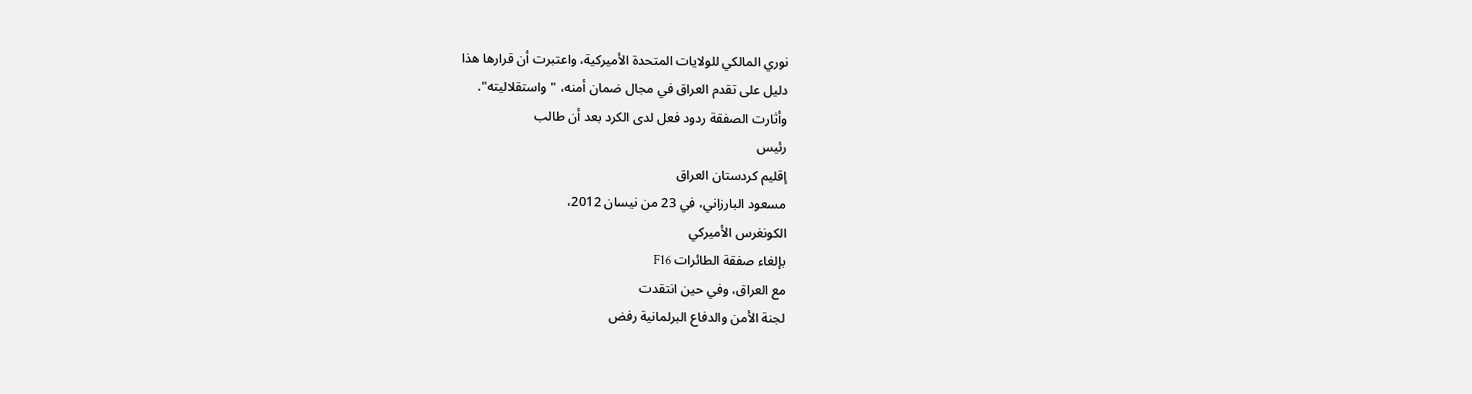نوري المالكي للولايات المتحدة الأميركية، واعتبرت أن قرارها هذا
دليل على تقدم العراق في مجال ضمان أمنه، "واستقلاليته".
وأثارت الصفقة ردود فعل لدى الكرد بعد أن طالب
رئيس
إقليم كردستان العراق
مسعود البارزاني، في 23 من نيسان 2012،
الكونغرس الأميركي
بإلغاء صفقة الطائرات F16
مع العراق، وفي حين انتقدت
لجنة الأمن والدفاع البرلمانية رفض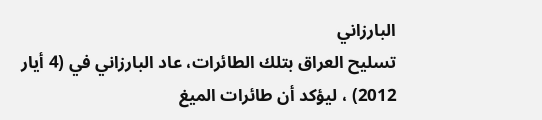البارزاني
تسليح العراق بتلك الطائرات، عاد البارزاني في (4 أيار 2012) ، ليؤكد أن طائرات الميغ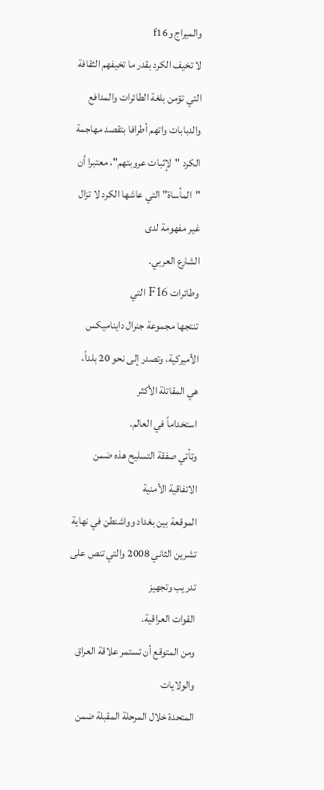والميراج وf16
لا تخيف الكرد بقدر ما تخيفهم الثقافة التي تؤمن بلغة الطائرات والمدافع
والدبابات واتهم أطرافا بتقصد مهاجمة الكرد "لإثبات عروبتهم"، معتبرا أن
"المأساة" التي عاشها الكرد لا تزال غير مفهومة لدى
الشارع العربي.
وطائرات F16 التي
تنتجها مجموعة جنرال دايناميكس الأميركية، وتصدر إلى نحو 20 بلداً، هي المقاتلة الأكثر
استخداماً في العالم.
وتأتي صفقة التسليح هذه ضمن الاتفاقية الأمنية
الموقعة بين بغداد وواشنطن في نهاية تشرين الثاني 2008 والتي تنص على تدريب وتجهيز
القوات العراقية.
ومن المتوقع أن تستمر علاقة العراق والولايات
المتحدة خلال المرحلة المقبلة ضمن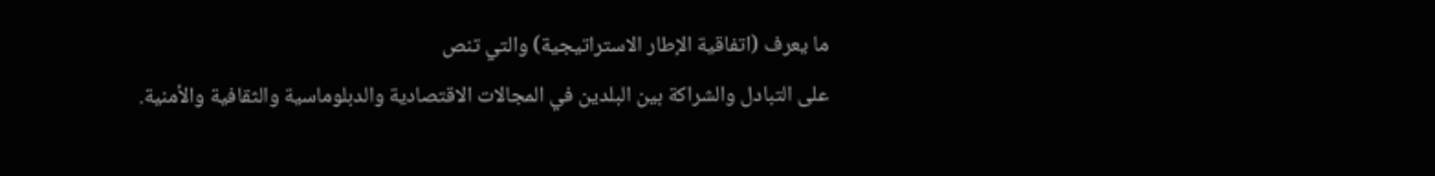ما يعرف (اتفاقية الإطار الاستراتيجية) والتي تنص
على التبادل والشراكة بين البلدين في المجالات الاقتصادية والدبلوماسية والثقافية والأمنية.